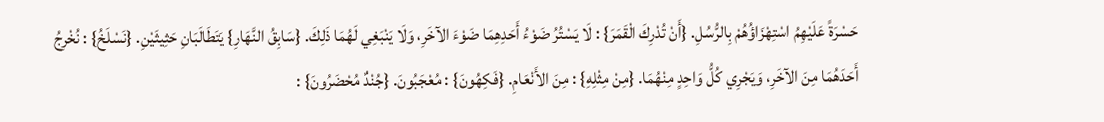حَسْرَةً عَلَيْهِمُ اسْتِهْزَاؤُهُمْ بِالرُّسُلِ. {أَنْ تُدْرِكَ الْقَمَرَ} : لَا يَسْتُرُ ضَوْءُ أَحَدِهِمَا ضَوْءَ الآخَرِ، وَلَا يَنْبَغِي لَهُمَا ذَلِكَ. {سَابِقُ النَّهَارِ} يَتَطَالَبَانِ حَثِيثَيْنِ. {نَسْلَخُ} : نُخْرِجُ أَحَدَهُمَا مِنَ الآخَرِ، وَيَجْرِي كُلُّ وَاحِدٍ مِنْهُمَا. {مِنْ مِثْلِهِ} : مِنَ الأَنْعَامِ. {فَكِهُونَ} : مُعْجَبُونَ. {جُنْدٌ مُحْضَرُونَ} :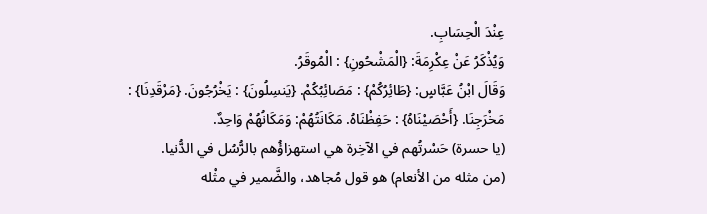عِنْدَ الْحِسَابِ.
وَيُذْكَرُ عَنْ عِكْرِمَةَ: {الْمَشْحُونِ} : الْمُوقَرُ.
وَقَالَ ابْنُ عَبَّاسٍ: {طَائِرُكُمْ} : مَصَائِبُكُمْ. {يَنسِلُونَ} : يَخْرُجُونَ. {مَرْقَدِنَا} : مَخْرَجِنَا. {أَحْصَيْنَاهُ} : حَفِظْنَاهُ. مَكَانَتُهُمْ: وَمَكَانُهُمْ وَاحِدٌ.
(يا حسرة) حَسْرتُهم في الآخِرة هي استهزاؤُهم بالرُّسُل في الدُّنيا.
(من مثله من الأنعام) هو قول مُجاهد، والضَّمير في مثْله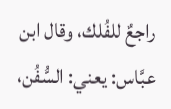راجعٌ للفُلك، وقال ابن عبَّاس: يعني: السُّفُن،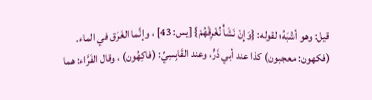قيل: وهو أشْبَهُ؛ لقوله: {وَإِنْ نَشَأْ نُغْرِقْهُمْ} [يس: 43] ، وإنَّما الغَرَق في الماء.
(فكهون: معجبون) كذا عند أبي ذَرٍّ، وعند القَابِسِيِّ: (فاكِهُون) ، وقال الفَرَّاء: هما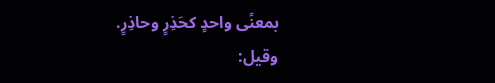بمعنًى واحدٍ كحَذِرٍ وحاذِرٍ.
وقيل: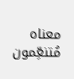معناه مُتنعِّمون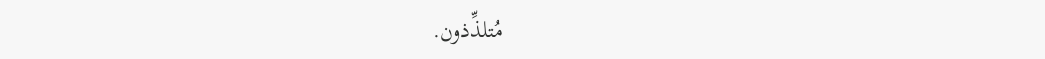مُتلذِّذون.